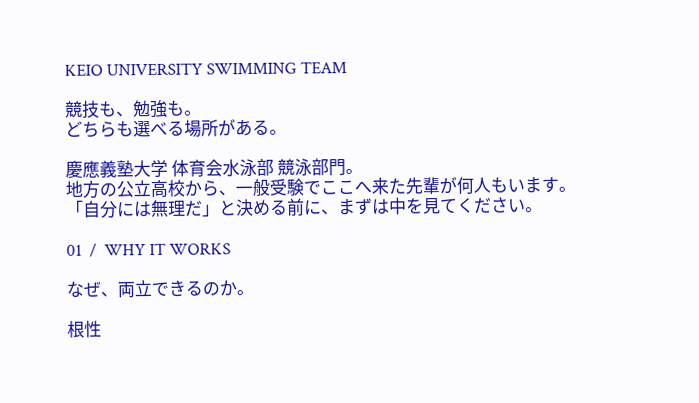KEIO UNIVERSITY SWIMMING TEAM

競技も、勉強も。
どちらも選べる場所がある。

慶應義塾大学 体育会水泳部 競泳部門。
地方の公立高校から、一般受験でここへ来た先輩が何人もいます。
「自分には無理だ」と決める前に、まずは中を見てください。

01  /  WHY IT WORKS

なぜ、両立できるのか。

根性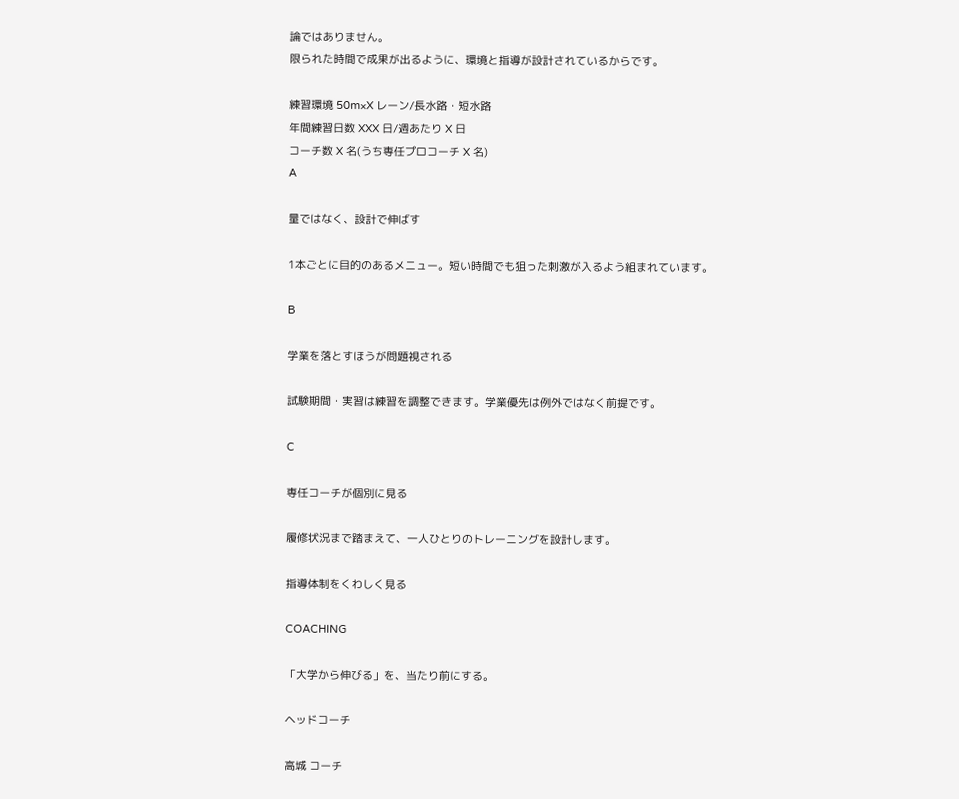論ではありません。
限られた時間で成果が出るように、環境と指導が設計されているからです。

練習環境 50m×X レーン/長水路・短水路
年間練習日数 XXX 日/週あたり X 日
コーチ数 X 名(うち専任プロコーチ X 名)
A

量ではなく、設計で伸ばす

1本ごとに目的のあるメニュー。短い時間でも狙った刺激が入るよう組まれています。

B

学業を落とすほうが問題視される

試験期間・実習は練習を調整できます。学業優先は例外ではなく前提です。

C

専任コーチが個別に見る

履修状況まで踏まえて、一人ひとりのトレーニングを設計します。

指導体制をくわしく見る

COACHING

「大学から伸びる」を、当たり前にする。

ヘッドコーチ

高城 コーチ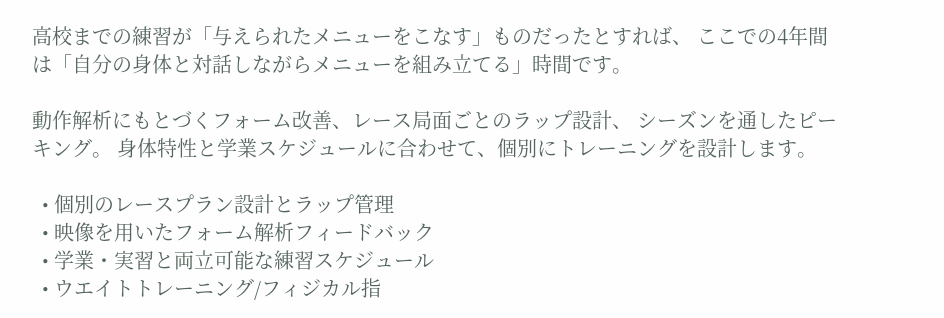高校までの練習が「与えられたメニューをこなす」ものだったとすれば、 ここでの4年間は「自分の身体と対話しながらメニューを組み立てる」時間です。

動作解析にもとづくフォーム改善、レース局面ごとのラップ設計、 シーズンを通したピーキング。 身体特性と学業スケジュールに合わせて、個別にトレーニングを設計します。

  • 個別のレースプラン設計とラップ管理
  • 映像を用いたフォーム解析フィードバック
  • 学業・実習と両立可能な練習スケジュール
  • ウエイトトレーニング/フィジカル指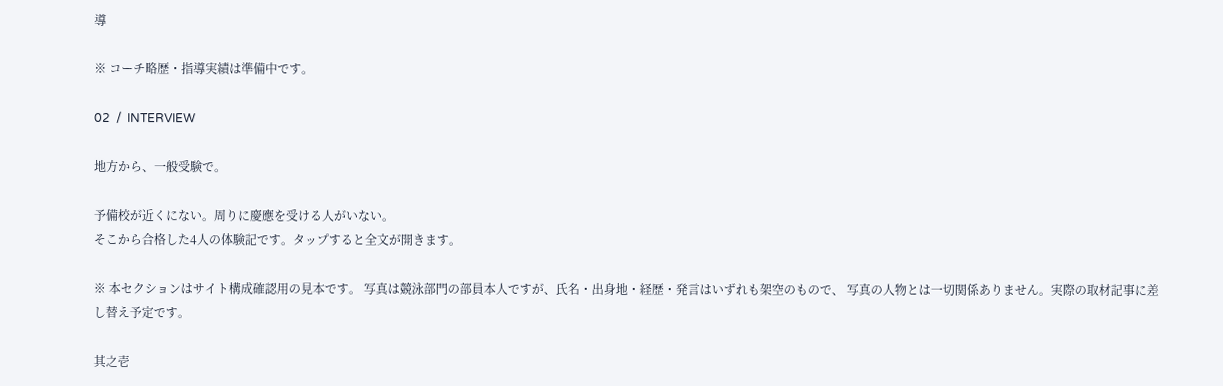導

※ コーチ略歴・指導実績は準備中です。

02  /  INTERVIEW

地方から、一般受験で。

予備校が近くにない。周りに慶應を受ける人がいない。
そこから合格した4人の体験記です。タップすると全文が開きます。

※ 本セクションはサイト構成確認用の見本です。 写真は競泳部門の部員本人ですが、氏名・出身地・経歴・発言はいずれも架空のもので、 写真の人物とは一切関係ありません。実際の取材記事に差し替え予定です。

其之壱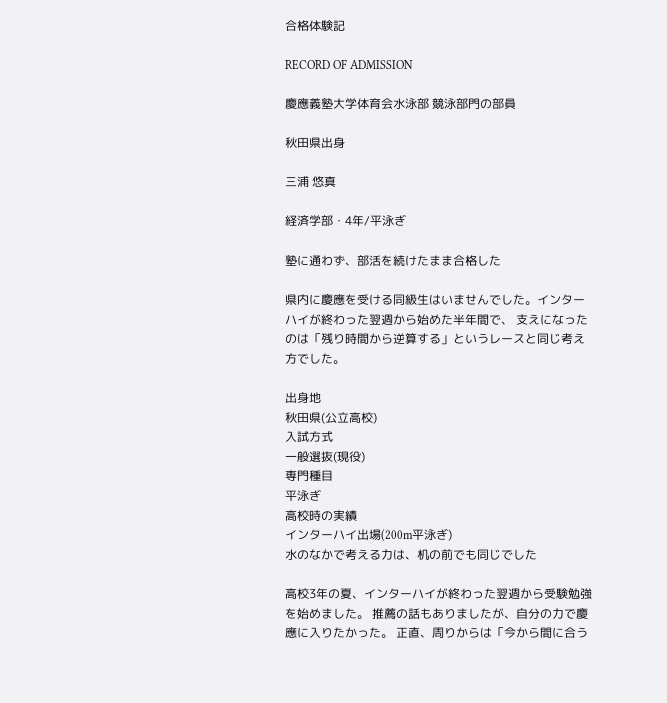合格体験記

RECORD OF ADMISSION

慶應義塾大学体育会水泳部 競泳部門の部員

秋田県出身

三浦 悠真

経済学部・4年/平泳ぎ

塾に通わず、部活を続けたまま合格した

県内に慶應を受ける同級生はいませんでした。インターハイが終わった翌週から始めた半年間で、 支えになったのは「残り時間から逆算する」というレースと同じ考え方でした。

出身地
秋田県(公立高校)
入試方式
一般選抜(現役)
専門種目
平泳ぎ
高校時の実績
インターハイ出場(200m平泳ぎ)
水のなかで考える力は、机の前でも同じでした

高校3年の夏、インターハイが終わった翌週から受験勉強を始めました。 推薦の話もありましたが、自分の力で慶應に入りたかった。 正直、周りからは「今から間に合う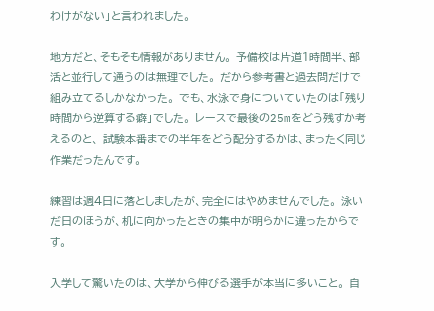わけがない」と言われました。

地方だと、そもそも情報がありません。 予備校は片道1時間半、部活と並行して通うのは無理でした。 だから参考書と過去問だけで組み立てるしかなかった。 でも、水泳で身についていたのは「残り時間から逆算する癖」でした。 レースで最後の25mをどう残すか考えるのと、 試験本番までの半年をどう配分するかは、まったく同じ作業だったんです。

練習は週4日に落としましたが、完全にはやめませんでした。 泳いだ日のほうが、机に向かったときの集中が明らかに違ったからです。

入学して驚いたのは、大学から伸びる選手が本当に多いこと。 自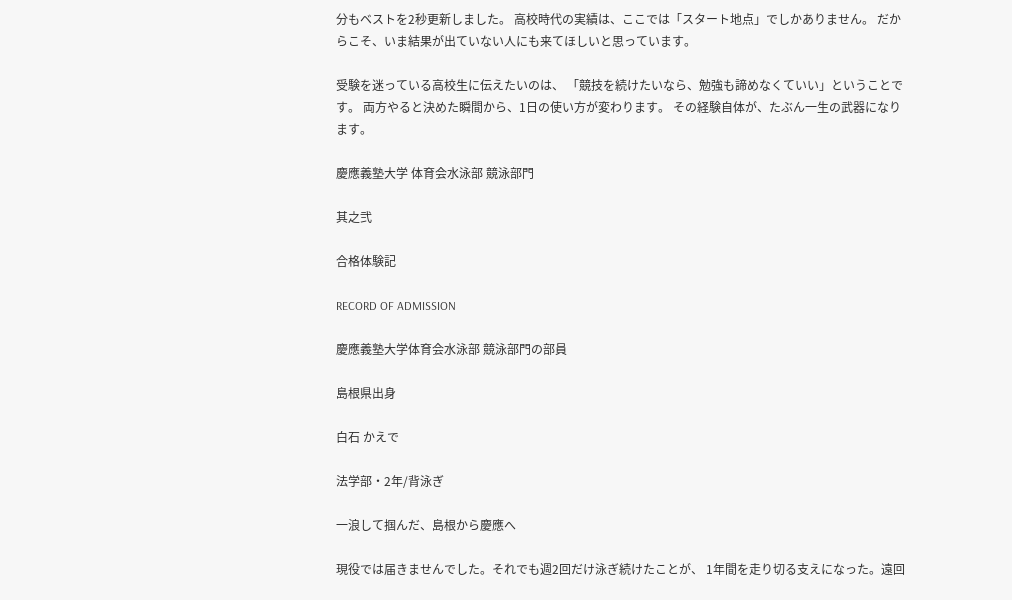分もベストを2秒更新しました。 高校時代の実績は、ここでは「スタート地点」でしかありません。 だからこそ、いま結果が出ていない人にも来てほしいと思っています。

受験を迷っている高校生に伝えたいのは、 「競技を続けたいなら、勉強も諦めなくていい」ということです。 両方やると決めた瞬間から、1日の使い方が変わります。 その経験自体が、たぶん一生の武器になります。

慶應義塾大学 体育会水泳部 競泳部門

其之弐

合格体験記

RECORD OF ADMISSION

慶應義塾大学体育会水泳部 競泳部門の部員

島根県出身

白石 かえで

法学部・2年/背泳ぎ

一浪して掴んだ、島根から慶應へ

現役では届きませんでした。それでも週2回だけ泳ぎ続けたことが、 1年間を走り切る支えになった。遠回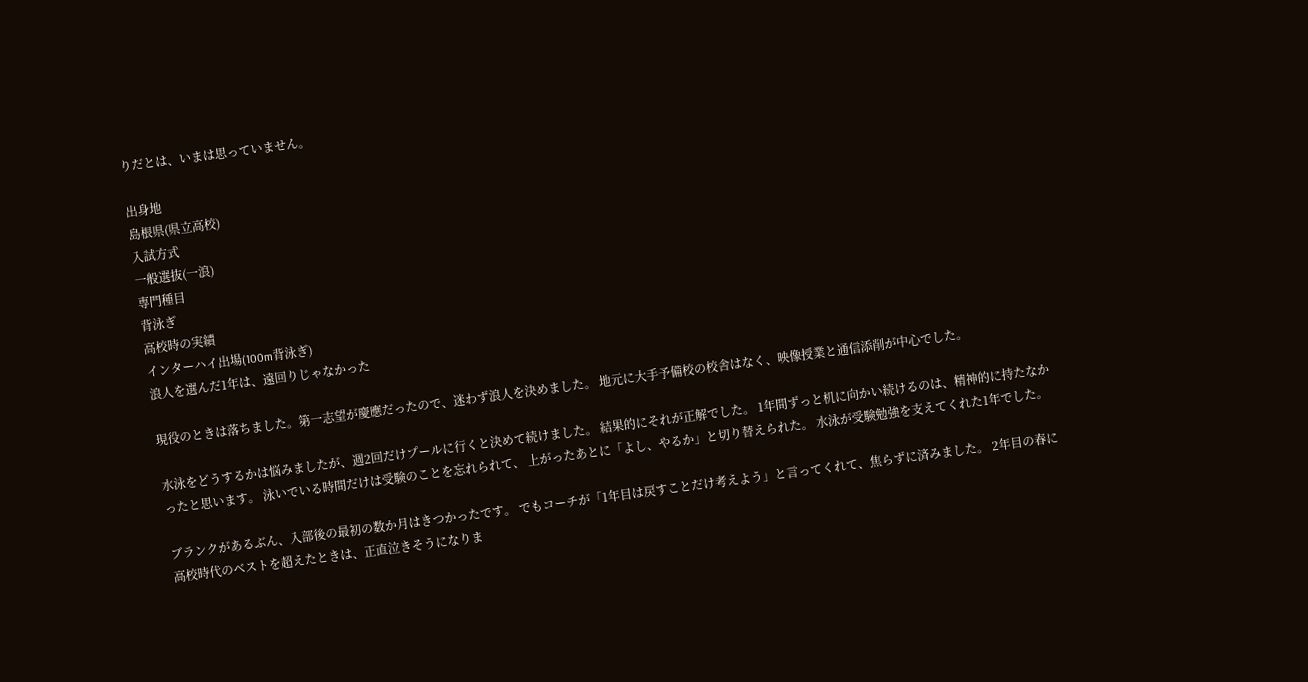りだとは、いまは思っていません。

出身地
島根県(県立高校)
入試方式
一般選抜(一浪)
専門種目
背泳ぎ
高校時の実績
インターハイ出場(100m背泳ぎ)
浪人を選んだ1年は、遠回りじゃなかった

現役のときは落ちました。第一志望が慶應だったので、迷わず浪人を決めました。 地元に大手予備校の校舎はなく、映像授業と通信添削が中心でした。

水泳をどうするかは悩みましたが、週2回だけプールに行くと決めて続けました。 結果的にそれが正解でした。 1年間ずっと机に向かい続けるのは、精神的に持たなかったと思います。 泳いでいる時間だけは受験のことを忘れられて、 上がったあとに「よし、やるか」と切り替えられた。 水泳が受験勉強を支えてくれた1年でした。

ブランクがあるぶん、入部後の最初の数か月はきつかったです。 でもコーチが「1年目は戻すことだけ考えよう」と言ってくれて、焦らずに済みました。 2年目の春に高校時代のベストを超えたときは、正直泣きそうになりま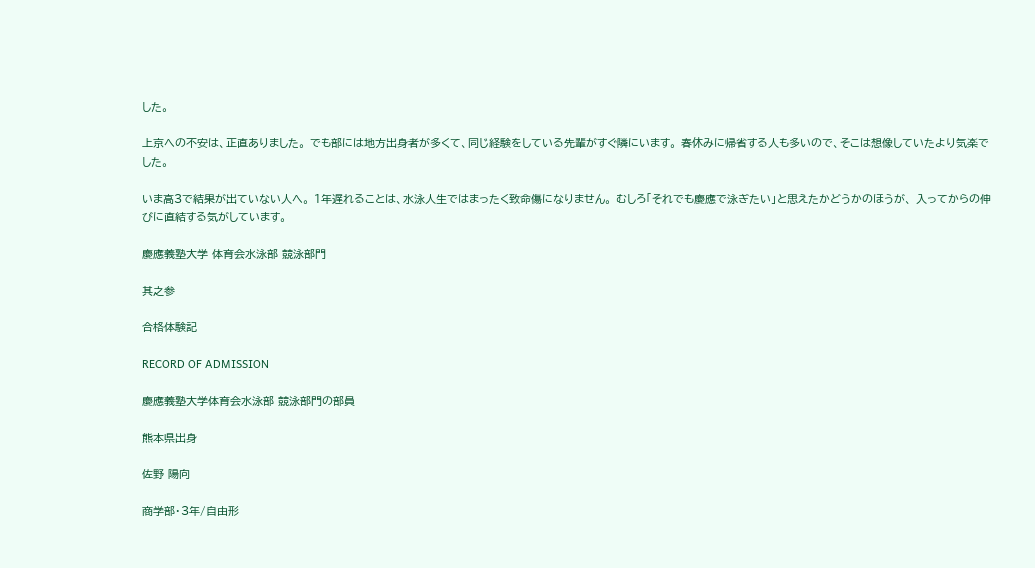した。

上京への不安は、正直ありました。 でも部には地方出身者が多くて、同じ経験をしている先輩がすぐ隣にいます。 春休みに帰省する人も多いので、そこは想像していたより気楽でした。

いま高3で結果が出ていない人へ。 1年遅れることは、水泳人生ではまったく致命傷になりません。 むしろ「それでも慶應で泳ぎたい」と思えたかどうかのほうが、 入ってからの伸びに直結する気がしています。

慶應義塾大学 体育会水泳部 競泳部門

其之参

合格体験記

RECORD OF ADMISSION

慶應義塾大学体育会水泳部 競泳部門の部員

熊本県出身

佐野 陽向

商学部・3年/自由形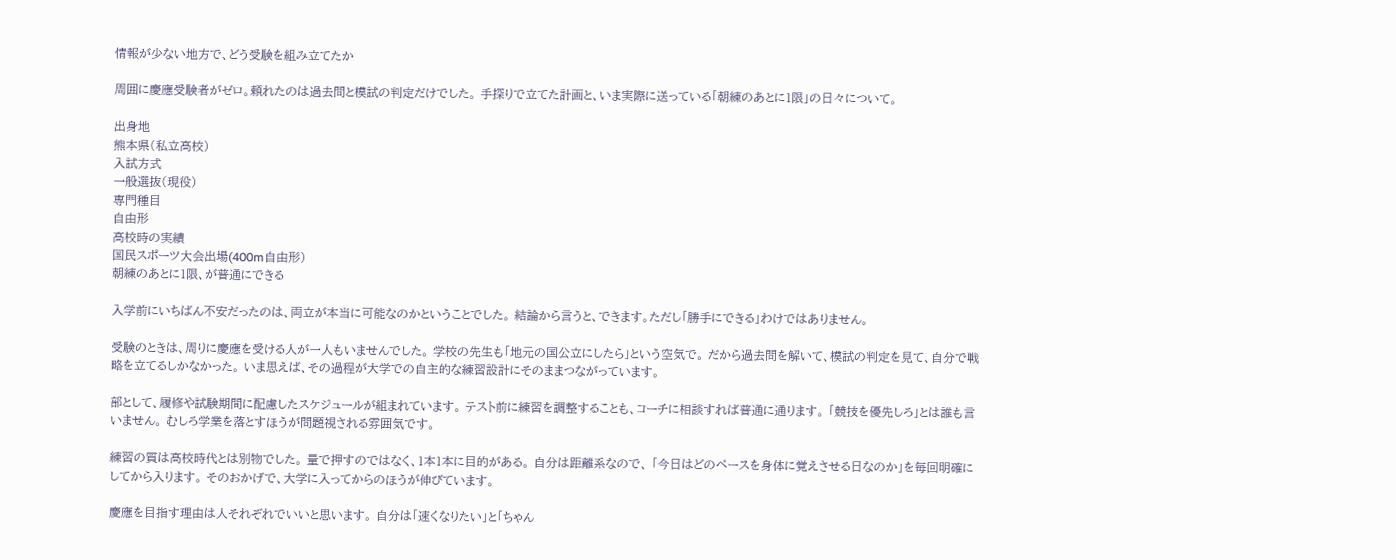情報が少ない地方で、どう受験を組み立てたか

周囲に慶應受験者がゼロ。頼れたのは過去問と模試の判定だけでした。 手探りで立てた計画と、いま実際に送っている「朝練のあとに1限」の日々について。

出身地
熊本県(私立高校)
入試方式
一般選抜(現役)
専門種目
自由形
高校時の実績
国民スポーツ大会出場(400m自由形)
朝練のあとに1限、が普通にできる

入学前にいちばん不安だったのは、両立が本当に可能なのかということでした。 結論から言うと、できます。ただし「勝手にできる」わけではありません。

受験のときは、周りに慶應を受ける人が一人もいませんでした。 学校の先生も「地元の国公立にしたら」という空気で。 だから過去問を解いて、模試の判定を見て、自分で戦略を立てるしかなかった。 いま思えば、その過程が大学での自主的な練習設計にそのままつながっています。

部として、履修や試験期間に配慮したスケジュールが組まれています。 テスト前に練習を調整することも、コーチに相談すれば普通に通ります。 「競技を優先しろ」とは誰も言いません。 むしろ学業を落とすほうが問題視される雰囲気です。

練習の質は高校時代とは別物でした。 量で押すのではなく、1本1本に目的がある。 自分は距離系なので、 「今日はどのペースを身体に覚えさせる日なのか」を毎回明確にしてから入ります。 そのおかげで、大学に入ってからのほうが伸びています。

慶應を目指す理由は人それぞれでいいと思います。 自分は「速くなりたい」と「ちゃん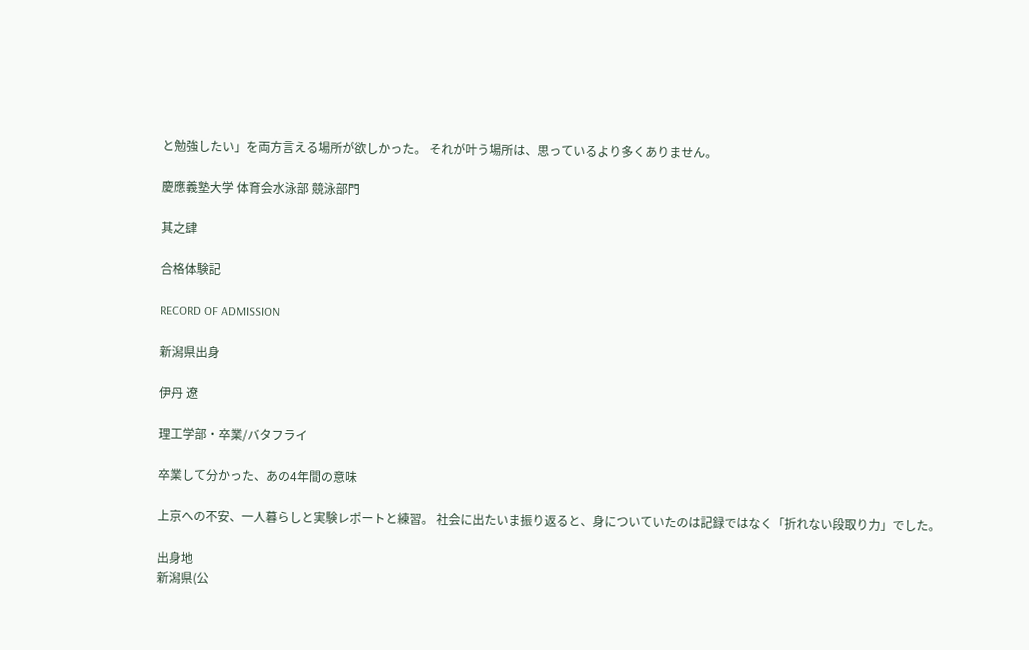と勉強したい」を両方言える場所が欲しかった。 それが叶う場所は、思っているより多くありません。

慶應義塾大学 体育会水泳部 競泳部門

其之肆

合格体験記

RECORD OF ADMISSION

新潟県出身

伊丹 遼

理工学部・卒業/バタフライ

卒業して分かった、あの4年間の意味

上京への不安、一人暮らしと実験レポートと練習。 社会に出たいま振り返ると、身についていたのは記録ではなく「折れない段取り力」でした。

出身地
新潟県(公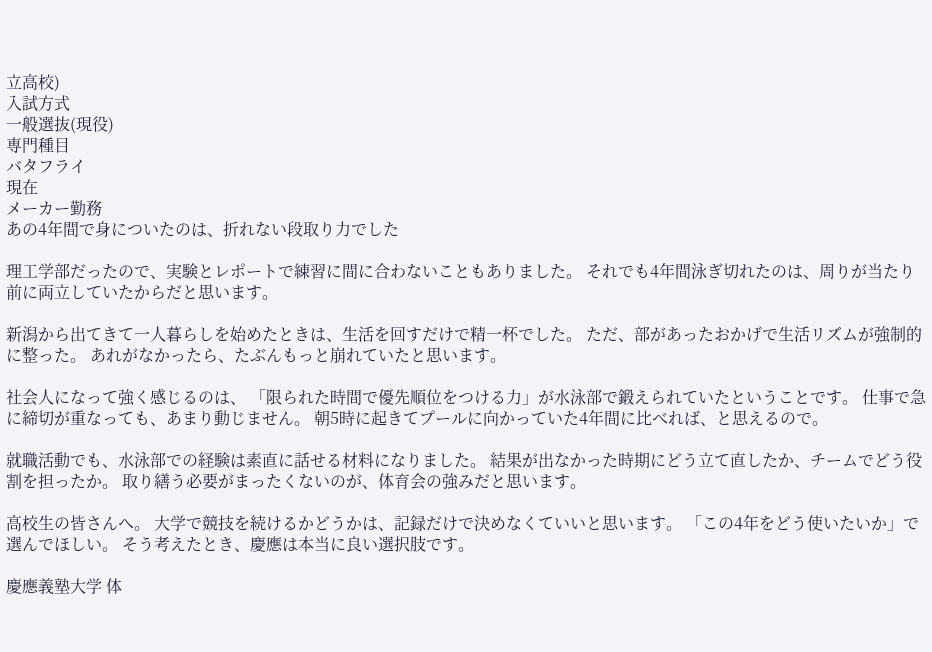立高校)
入試方式
一般選抜(現役)
専門種目
バタフライ
現在
メーカー勤務
あの4年間で身についたのは、折れない段取り力でした

理工学部だったので、実験とレポートで練習に間に合わないこともありました。 それでも4年間泳ぎ切れたのは、周りが当たり前に両立していたからだと思います。

新潟から出てきて一人暮らしを始めたときは、生活を回すだけで精一杯でした。 ただ、部があったおかげで生活リズムが強制的に整った。 あれがなかったら、たぶんもっと崩れていたと思います。

社会人になって強く感じるのは、 「限られた時間で優先順位をつける力」が水泳部で鍛えられていたということです。 仕事で急に締切が重なっても、あまり動じません。 朝5時に起きてプールに向かっていた4年間に比べれば、と思えるので。

就職活動でも、水泳部での経験は素直に話せる材料になりました。 結果が出なかった時期にどう立て直したか、チームでどう役割を担ったか。 取り繕う必要がまったくないのが、体育会の強みだと思います。

高校生の皆さんへ。 大学で競技を続けるかどうかは、記録だけで決めなくていいと思います。 「この4年をどう使いたいか」で選んでほしい。 そう考えたとき、慶應は本当に良い選択肢です。

慶應義塾大学 体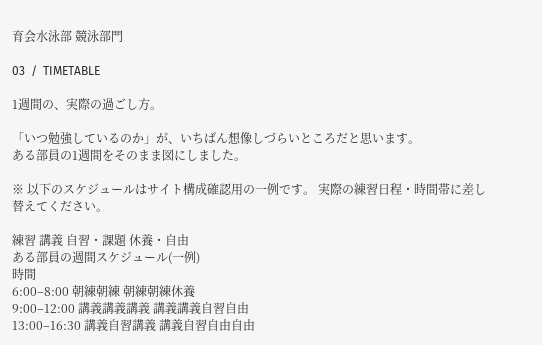育会水泳部 競泳部門

03  /  TIMETABLE

1週間の、実際の過ごし方。

「いつ勉強しているのか」が、いちばん想像しづらいところだと思います。
ある部員の1週間をそのまま図にしました。

※ 以下のスケジュールはサイト構成確認用の一例です。 実際の練習日程・時間帯に差し替えてください。

練習 講義 自習・課題 休養・自由
ある部員の週間スケジュール(一例)
時間
6:00–8:00 朝練朝練 朝練朝練休養
9:00–12:00 講義講義講義 講義講義自習自由
13:00–16:30 講義自習講義 講義自習自由自由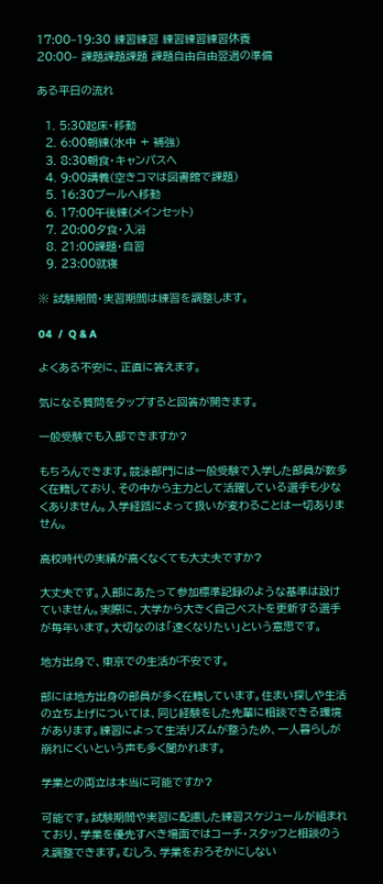17:00–19:30 練習練習 練習練習練習休養
20:00– 課題課題課題 課題自由自由翌週の準備

ある平日の流れ

  1. 5:30起床・移動
  2. 6:00朝練(水中 + 補強)
  3. 8:30朝食・キャンパスへ
  4. 9:00講義(空きコマは図書館で課題)
  5. 16:30プールへ移動
  6. 17:00午後練(メインセット)
  7. 20:00夕食・入浴
  8. 21:00課題・自習
  9. 23:00就寝

※ 試験期間・実習期間は練習を調整します。

04  /  Q & A

よくある不安に、正直に答えます。

気になる質問をタップすると回答が開きます。

一般受験でも入部できますか?

もちろんできます。競泳部門には一般受験で入学した部員が数多く在籍しており、その中から主力として活躍している選手も少なくありません。入学経路によって扱いが変わることは一切ありません。

高校時代の実績が高くなくても大丈夫ですか?

大丈夫です。入部にあたって参加標準記録のような基準は設けていません。実際に、大学から大きく自己ベストを更新する選手が毎年います。大切なのは「速くなりたい」という意思です。

地方出身で、東京での生活が不安です。

部には地方出身の部員が多く在籍しています。住まい探しや生活の立ち上げについては、同じ経験をした先輩に相談できる環境があります。練習によって生活リズムが整うため、一人暮らしが崩れにくいという声も多く聞かれます。

学業との両立は本当に可能ですか?

可能です。試験期間や実習に配慮した練習スケジュールが組まれており、学業を優先すべき場面ではコーチ・スタッフと相談のうえ調整できます。むしろ、学業をおろそかにしない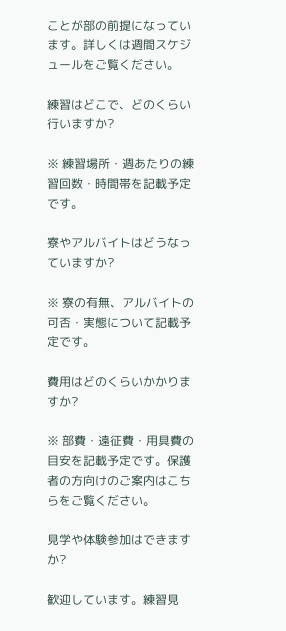ことが部の前提になっています。詳しくは週間スケジュールをご覧ください。

練習はどこで、どのくらい行いますか?

※ 練習場所・週あたりの練習回数・時間帯を記載予定です。

寮やアルバイトはどうなっていますか?

※ 寮の有無、アルバイトの可否・実態について記載予定です。

費用はどのくらいかかりますか?

※ 部費・遠征費・用具費の目安を記載予定です。保護者の方向けのご案内はこちらをご覧ください。

見学や体験参加はできますか?

歓迎しています。練習見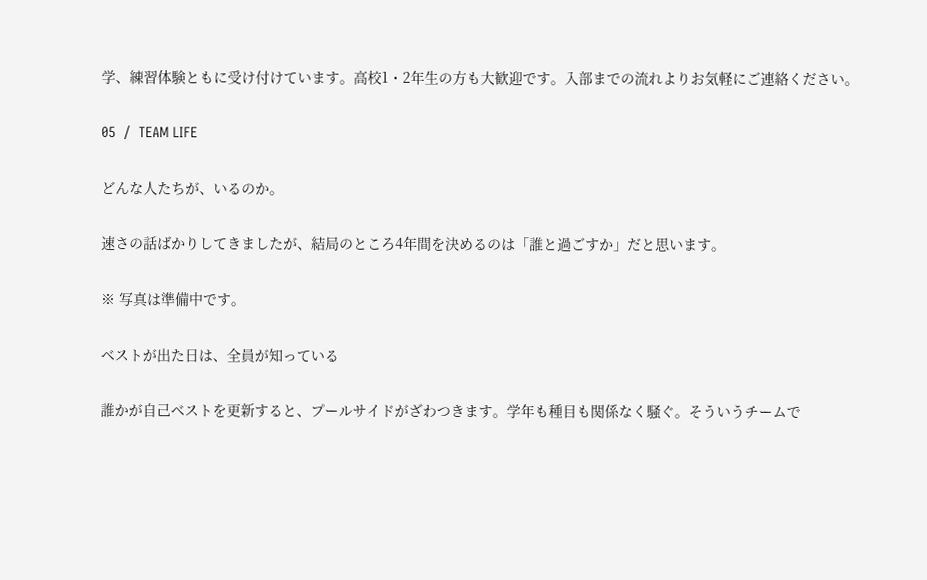学、練習体験ともに受け付けています。高校1・2年生の方も大歓迎です。入部までの流れよりお気軽にご連絡ください。

05  /  TEAM LIFE

どんな人たちが、いるのか。

速さの話ばかりしてきましたが、結局のところ4年間を決めるのは「誰と過ごすか」だと思います。

※ 写真は準備中です。

ベストが出た日は、全員が知っている

誰かが自己ベストを更新すると、プールサイドがざわつきます。学年も種目も関係なく騒ぐ。そういうチームで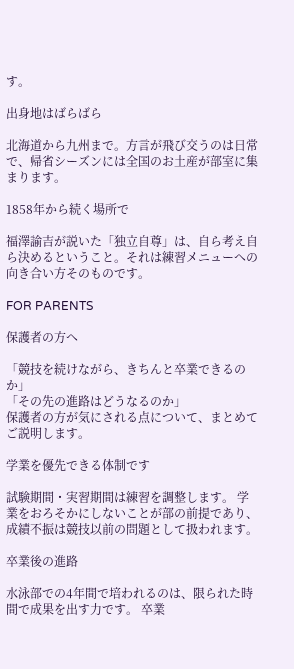す。

出身地はばらばら

北海道から九州まで。方言が飛び交うのは日常で、帰省シーズンには全国のお土産が部室に集まります。

1858年から続く場所で

福澤諭吉が説いた「独立自尊」は、自ら考え自ら決めるということ。それは練習メニューへの向き合い方そのものです。

FOR PARENTS

保護者の方へ

「競技を続けながら、きちんと卒業できるのか」
「その先の進路はどうなるのか」
保護者の方が気にされる点について、まとめてご説明します。

学業を優先できる体制です

試験期間・実習期間は練習を調整します。 学業をおろそかにしないことが部の前提であり、 成績不振は競技以前の問題として扱われます。

卒業後の進路

水泳部での4年間で培われるのは、限られた時間で成果を出す力です。 卒業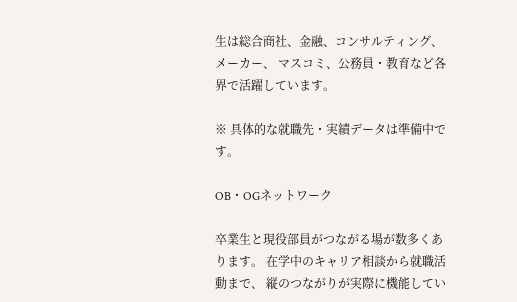生は総合商社、金融、コンサルティング、メーカー、 マスコミ、公務員・教育など各界で活躍しています。

※ 具体的な就職先・実績データは準備中です。

OB・OGネットワーク

卒業生と現役部員がつながる場が数多くあります。 在学中のキャリア相談から就職活動まで、 縦のつながりが実際に機能してい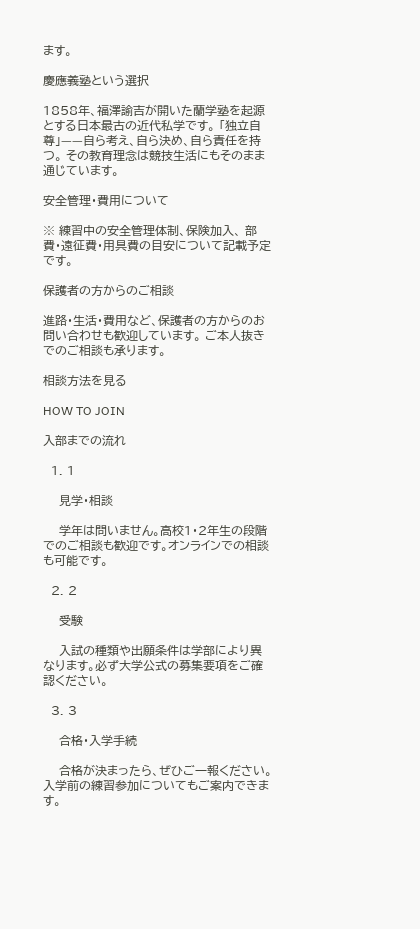ます。

慶應義塾という選択

1858年、福澤諭吉が開いた蘭学塾を起源とする日本最古の近代私学です。 「独立自尊」——自ら考え、自ら決め、自ら責任を持つ。 その教育理念は競技生活にもそのまま通じています。

安全管理・費用について

※ 練習中の安全管理体制、保険加入、 部費・遠征費・用具費の目安について記載予定です。

保護者の方からのご相談

進路・生活・費用など、保護者の方からのお問い合わせも歓迎しています。 ご本人抜きでのご相談も承ります。

相談方法を見る

HOW TO JOIN

入部までの流れ

  1. 1

    見学・相談

    学年は問いません。高校1・2年生の段階でのご相談も歓迎です。オンラインでの相談も可能です。

  2. 2

    受験

    入試の種類や出願条件は学部により異なります。必ず大学公式の募集要項をご確認ください。

  3. 3

    合格・入学手続

    合格が決まったら、ぜひご一報ください。入学前の練習参加についてもご案内できます。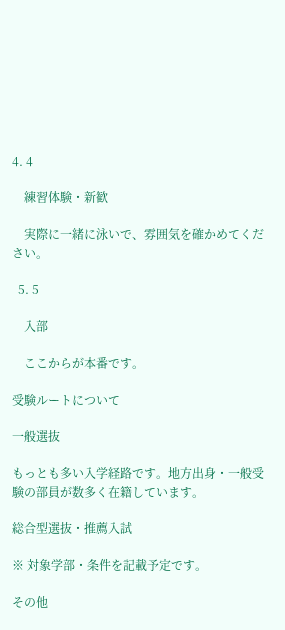4. 4

    練習体験・新歓

    実際に一緒に泳いで、雰囲気を確かめてください。

  5. 5

    入部

    ここからが本番です。

受験ルートについて

一般選抜

もっとも多い入学経路です。地方出身・一般受験の部員が数多く在籍しています。

総合型選抜・推薦入試

※ 対象学部・条件を記載予定です。

その他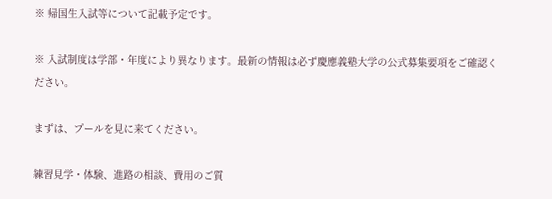※ 帰国生入試等について記載予定です。

※ 入試制度は学部・年度により異なります。最新の情報は必ず慶應義塾大学の公式募集要項をご確認ください。

まずは、プールを見に来てください。

練習見学・体験、進路の相談、費用のご質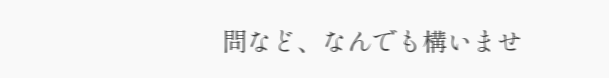問など、なんでも構いませ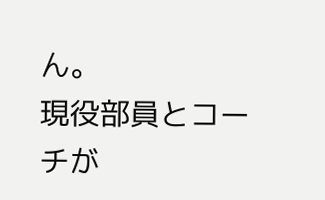ん。
現役部員とコーチが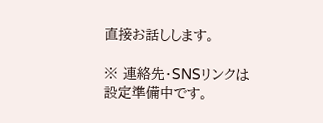直接お話しします。

※ 連絡先・SNSリンクは設定準備中です。